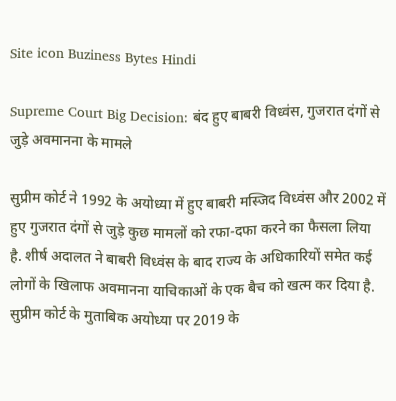Site icon Buziness Bytes Hindi

Supreme Court Big Decision: बंद हुए बाबरी विध्वंस, गुजरात दंगों से जुड़े अवमानना के मामले

सुप्रीम कोर्ट ने 1992 के अयोध्या में हुए बाबरी मस्जिद विध्वंस और 2002 में हुए गुजरात दंगों से जुड़े कुछ मामलों को रफा-दफा करने का फैसला लिया है. शीर्ष अदालत ने बाबरी विध्वंस के बाद राज्य के अधिकारियों समेत कई लोगों के खिलाफ अवमानना याचिकाओं के एक बैच को खत्म कर दिया है. सुप्रीम कोर्ट के मुताबिक अयोध्या पर 2019 के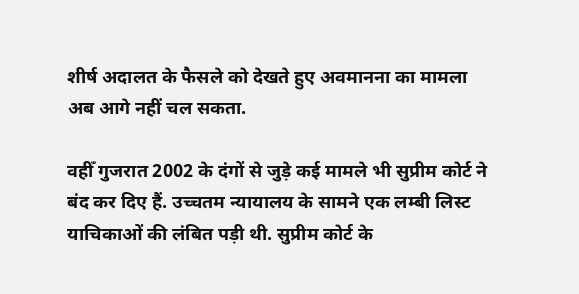शीर्ष अदालत के फैसले को देखते हुए अवमानना का मामला अब आगे नहीं चल सकता.

वहीँ गुजरात 2002 के दंगों से जुड़े कई मामले भी सुप्रीम कोर्ट ने बंद कर दिए हैं. उच्चतम न्यायालय के सामने एक लम्बी लिस्ट याचिकाओं की लंबित पड़ी थी. सुप्रीम कोर्ट के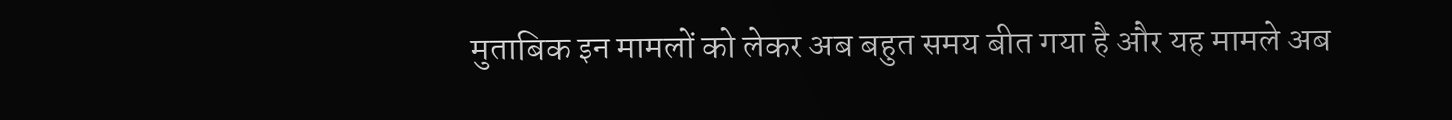मुताबिक इन मामलों को लेकर अब बहुत समय बीत गया है और यह मामले अब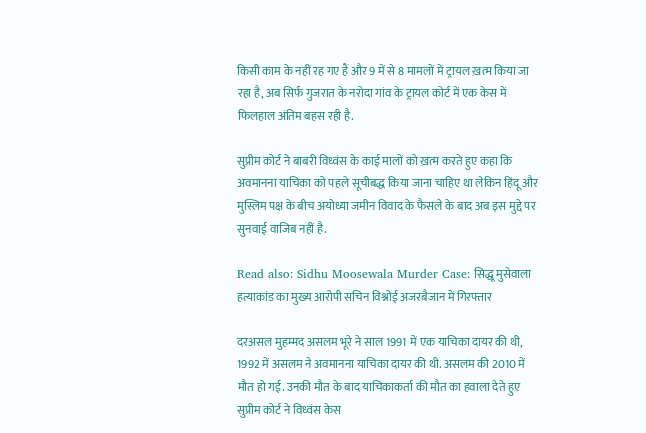किसी काम के नहीं रह गए हैं और 9 में से 8 मामलों में ट्रायल ख़त्म किया जा रहा है, अब सिर्फ गुजरात के नरोदा गांव के ट्रायल कोर्ट में एक केस में फिलहाल अंतिम बहस रही है.

सुप्रीम कोर्ट ने बाबरी विध्वंस के काई मालों को ख़त्म करते हुए कहा कि अवमानना याचिका को पहले सूचीबद्ध किया जाना चाहिए था लेकिन हिंदू और मुस्लिम पक्ष के बीच अयोध्या जमीन विवाद के फैसले के बाद अब इस मुद्दे पर सुनवाई वाजिब नहीं है.

Read also: Sidhu Moosewala Murder Case: सिद्धू मुसेवाला हत्याकांड का मुख्य आरोपी सचिन विश्नोई अजरबैजान में गिरफ्तार

दरअसल मुहम्मद असलम भूरे ने साल 1991 में एक याचिका दायर की थी, 1992 में असलम ने अवमानना याचिका दायर की थी. असलम की 2010 में मौत हो गई. उनकी मौत के बाद याचिकाकर्ता की मौत का हवाला देते हुए सुप्रीम कोर्ट ने विध्वंस केस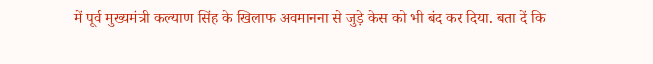में पूर्व मुख्यमंत्री कल्याण सिंह के खिलाफ अवमानना से जुड़े केस को भी बंद कर दिया. बता दें कि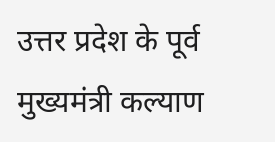उत्तर प्रदेश के पूर्व मुख्यमंत्री कल्याण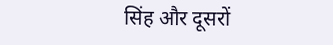सिंह और दूसरों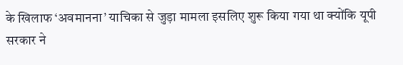के खिलाफ ‘अवमानना’ याचिका से जुड़ा मामला इसलिए शुरू किया गया था क्योंकि यूपी सरकार ने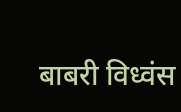बाबरी विध्वंस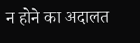न होने का अदालत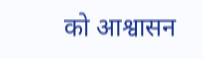को आश्वासन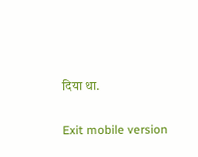दिया था.

Exit mobile version